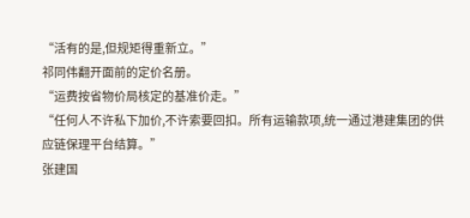“活有的是,但规矩得重新立。”
祁同伟翻开面前的定价名册。
“运费按省物价局核定的基准价走。”
“任何人不许私下加价,不许索要回扣。所有运输款项,统一通过港建集团的供应链保理平台结算。”
张建国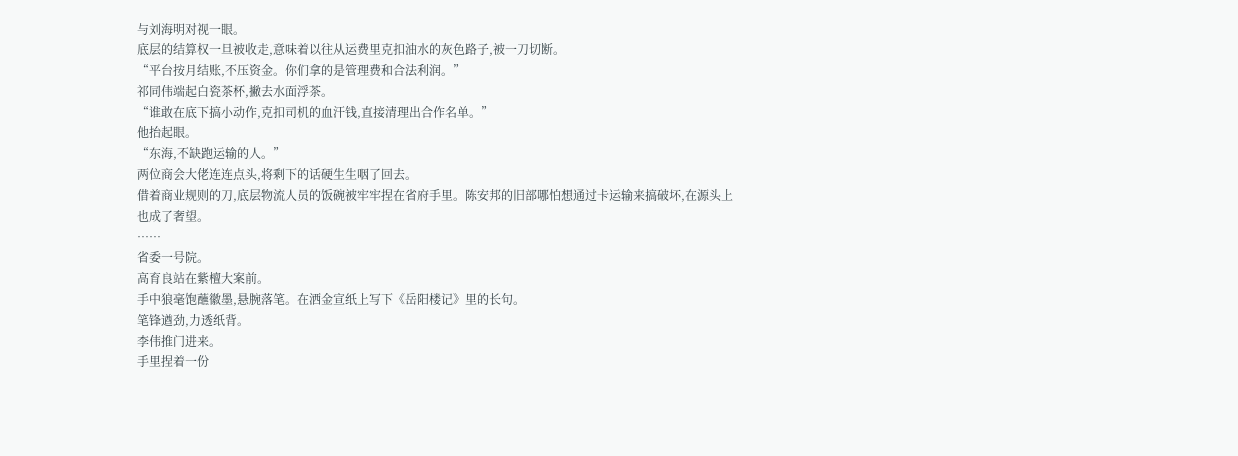与刘海明对视一眼。
底层的结算权一旦被收走,意味着以往从运费里克扣油水的灰色路子,被一刀切断。
“平台按月结账,不压资金。你们拿的是管理费和合法利润。”
祁同伟端起白瓷茶杯,撇去水面浮茶。
“谁敢在底下搞小动作,克扣司机的血汗钱,直接清理出合作名单。”
他抬起眼。
“东海,不缺跑运输的人。”
两位商会大佬连连点头,将剩下的话硬生生咽了回去。
借着商业规则的刀,底层物流人员的饭碗被牢牢捏在省府手里。陈安邦的旧部哪怕想通过卡运输来搞破坏,在源头上也成了奢望。
……
省委一号院。
高育良站在紫檀大案前。
手中狼毫饱蘸徽墨,悬腕落笔。在洒金宣纸上写下《岳阳楼记》里的长句。
笔锋遒劲,力透纸背。
李伟推门进来。
手里捏着一份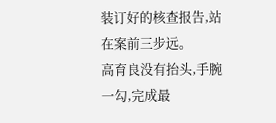装订好的核查报告,站在案前三步远。
高育良没有抬头,手腕一勾,完成最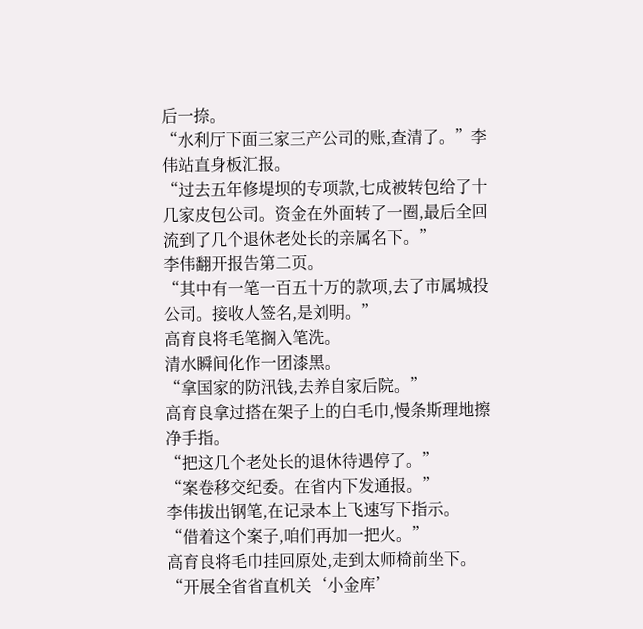后一捺。
“水利厅下面三家三产公司的账,查清了。”李伟站直身板汇报。
“过去五年修堤坝的专项款,七成被转包给了十几家皮包公司。资金在外面转了一圈,最后全回流到了几个退休老处长的亲属名下。”
李伟翻开报告第二页。
“其中有一笔一百五十万的款项,去了市属城投公司。接收人签名,是刘明。”
高育良将毛笔搁入笔洗。
清水瞬间化作一团漆黑。
“拿国家的防汛钱,去养自家后院。”
高育良拿过搭在架子上的白毛巾,慢条斯理地擦净手指。
“把这几个老处长的退休待遇停了。”
“案卷移交纪委。在省内下发通报。”
李伟拔出钢笔,在记录本上飞速写下指示。
“借着这个案子,咱们再加一把火。”
高育良将毛巾挂回原处,走到太师椅前坐下。
“开展全省省直机关‘小金库’